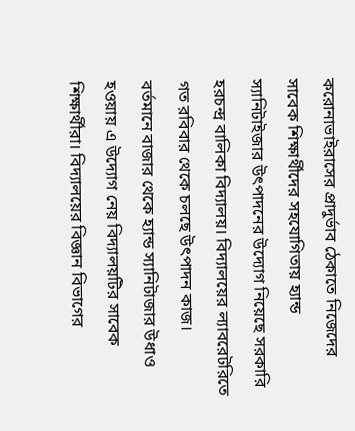করোনাভাইরাসের প্রাদুর্ভাব ঠেকাতে নিজেদের সাবেক শিক্ষার্থীদের সহযোগিতায় হ্যান্ড স্যানিটাইজার উৎপাদনের উদ্যোগ নিয়েছে সরকারি হরচন্দ্র বালিকা বিদ্যালয়। বিদ্যালয়ের ল্যাবরেটরিতে গত রবিবার থেকে চলছে উৎপাদন কাজ।
বর্তমানে বাজার থেকে হ্যান্ড স্যানিটাজার উধাও হওয়ায় এ উদ্যোগ নেয় বিদ্যালয়টির সাবেক শিক্ষার্থীরা। বিদ্যালয়ের বিজ্ঞান বিভাগের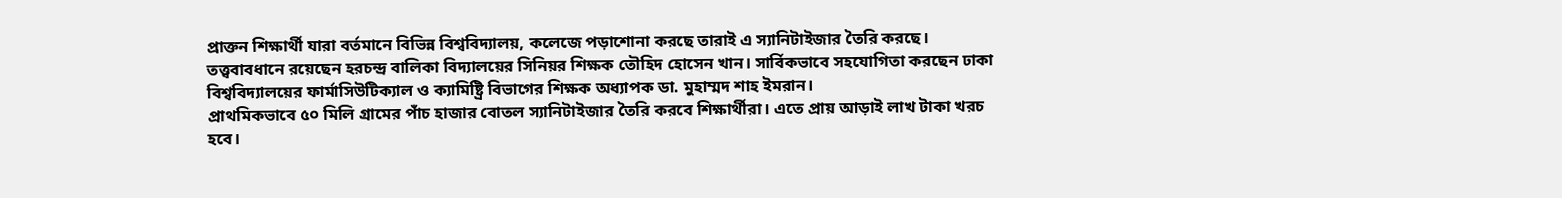প্রাক্তন শিক্ষার্থী যারা বর্তমানে বিভিন্ন বিশ্ববিদ্যালয়, কলেজে পড়াশোনা করছে তারাই এ স্যানিটাইজার তৈরি করছে।
তত্ত্ববাবধানে রয়েছেন হরচন্দ্র বালিকা বিদ্যালয়ের সিনিয়র শিক্ষক তৌহিদ হোসেন খান। সার্বিকভাবে সহযোগিতা করছেন ঢাকা বিশ্ববিদ্যালয়ের ফার্মাসিউটিক্যাল ও ক্যামিষ্ট্রি বিভাগের শিক্ষক অধ্যাপক ডা. মুহাম্মদ শাহ ইমরান।
প্রাথমিকভাবে ৫০ মিলি গ্রামের পাঁচ হাজার বোতল স্যানিটাইজার তৈরি করবে শিক্ষার্থীরা। এতে প্রায় আড়াই লাখ টাকা খরচ হবে।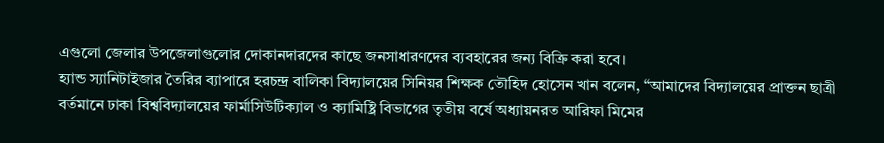এগুলো জেলার উপজেলাগুলোর দোকানদারদের কাছে জনসাধারণদের ব্যবহারের জন্য বিক্রি করা হবে।
হ্যান্ড স্যানিটাইজার তৈরির ব্যাপারে হরচন্দ্র বালিকা বিদ্যালয়ের সিনিয়র শিক্ষক তৌহিদ হোসেন খান বলেন, “আমাদের বিদ্যালয়ের প্রাক্তন ছাত্রী বর্তমানে ঢাকা বিশ্ববিদ্যালয়ের ফার্মাসিউটিক্যাল ও ক্যামিষ্ট্রি বিভাগের তৃতীয় বর্ষে অধ্যায়নরত আরিফা মিমের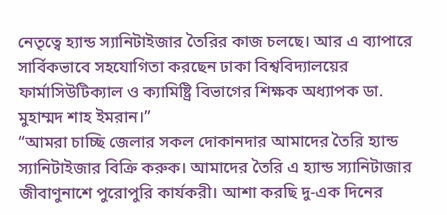নেতৃত্বে হ্যান্ড স্যানিটাইজার তৈরির কাজ চলছে। আর এ ব্যাপারে সার্বিকভাবে সহযোগিতা করছেন ঢাকা বিশ্ববিদ্যালয়ের ফার্মাসিউটিক্যাল ও ক্যামিষ্ট্রি বিভাগের শিক্ষক অধ্যাপক ডা. মুহাম্মদ শাহ ইমরান।”
“আমরা চাচ্ছি জেলার সকল দোকানদার আমাদের তৈরি হ্যান্ড স্যানিটাইজার বিক্রি করুক। আমাদের তৈরি এ হ্যান্ড স্যানিটাজার জীবাণুনাশে পুরোপুরি কার্যকরী। আশা করছি দু-এক দিনের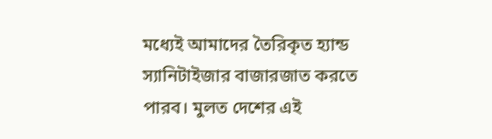মধ্যেই আমাদের তৈরিকৃত হ্যান্ড স্যানিটাইজার বাজারজাত করতে পারব। মুলত দেশের এই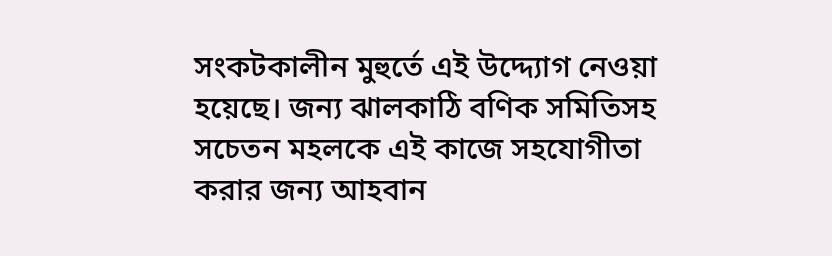সংকটকালীন মুহুর্তে এই উদ্দ্যোগ নেওয়া হয়েছে। জন্য ঝালকাঠি বণিক সমিতিসহ সচেতন মহলকে এই কাজে সহযোগীতা করার জন্য আহবান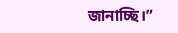জানাচ্ছি।”